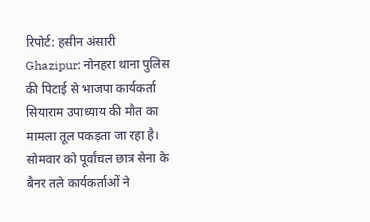रिपोर्ट: हसीन अंसारी
Ghazipur: नोनहरा थाना पुलिस की पिटाई से भाजपा कार्यकर्ता सियाराम उपाध्याय की मौत का मामला तूल पकड़ता जा रहा है। सोमवार को पूर्वांचल छात्र सेना के बैनर तले कार्यकर्ताओं ने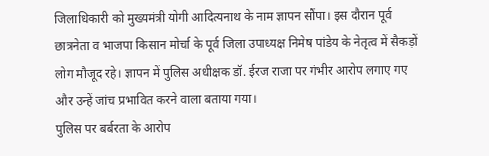जिलाधिकारी को मुख्यमंत्री योगी आदित्यनाथ के नाम ज्ञापन सौंपा। इस दौरान पूर्व छात्रनेता व भाजपा किसान मोर्चा के पूर्व जिला उपाध्यक्ष निमेष पांडेय के नेतृत्व में सैकड़ों लोग मौजूद रहे। ज्ञापन में पुलिस अधीक्षक डॉ. ईरज राजा पर गंभीर आरोप लगाए गए और उन्हें जांच प्रभावित करने वाला बताया गया।
पुलिस पर बर्बरता के आरोप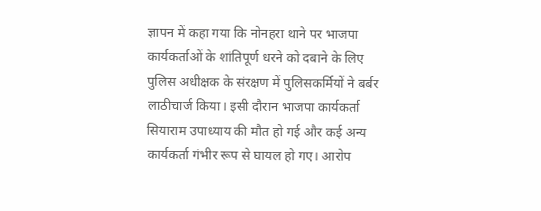ज्ञापन में कहा गया कि नोनहरा थाने पर भाजपा कार्यकर्ताओं के शांतिपूर्ण धरने को दबाने के लिए पुलिस अधीक्षक के संरक्षण में पुलिसकर्मियों ने बर्बर लाठीचार्ज किया। इसी दौरान भाजपा कार्यकर्ता सियाराम उपाध्याय की मौत हो गई और कई अन्य कार्यकर्ता गंभीर रूप से घायल हो गए। आरोप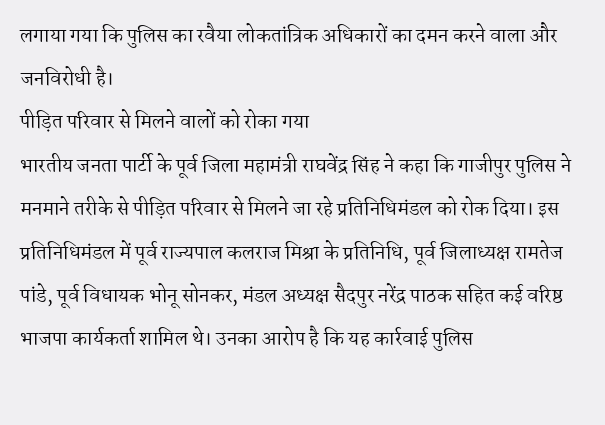लगाया गया कि पुलिस का रवैया लोकतांत्रिक अधिकारों का दमन करने वाला और जनविरोधी है।
पीड़ित परिवार से मिलने वालों को रोका गया
भारतीय जनता पार्टी के पूर्व जिला महामंत्री राघवेंद्र सिंह ने कहा कि गाजीपुर पुलिस ने मनमाने तरीके से पीड़ित परिवार से मिलने जा रहे प्रतिनिधिमंडल को रोक दिया। इस प्रतिनिधिमंडल में पूर्व राज्यपाल कलराज मिश्रा के प्रतिनिधि, पूर्व जिलाध्यक्ष रामतेज पांडे, पूर्व विधायक भोनू सोनकर, मंडल अध्यक्ष सैदपुर नरेंद्र पाठक सहित कई वरिष्ठ भाजपा कार्यकर्ता शामिल थे। उनका आरोप है कि यह कार्रवाई पुलिस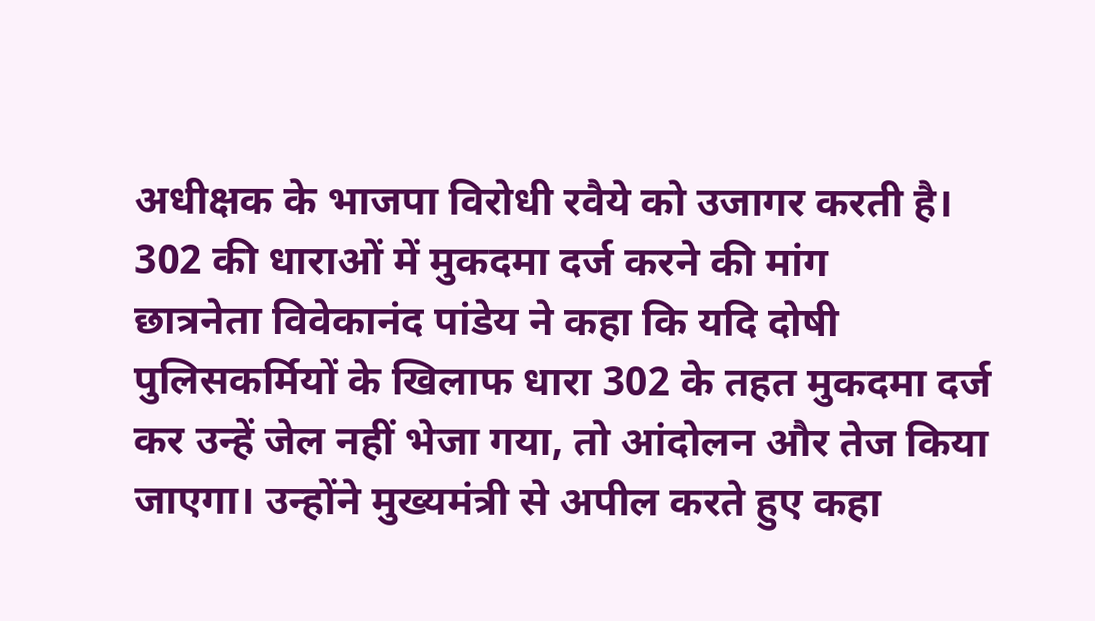अधीक्षक के भाजपा विरोधी रवैये को उजागर करती है।
302 की धाराओं में मुकदमा दर्ज करने की मांग
छात्रनेता विवेकानंद पांडेय ने कहा कि यदि दोषी पुलिसकर्मियों के खिलाफ धारा 302 के तहत मुकदमा दर्ज कर उन्हें जेल नहीं भेजा गया, तो आंदोलन और तेज किया जाएगा। उन्होंने मुख्यमंत्री से अपील करते हुए कहा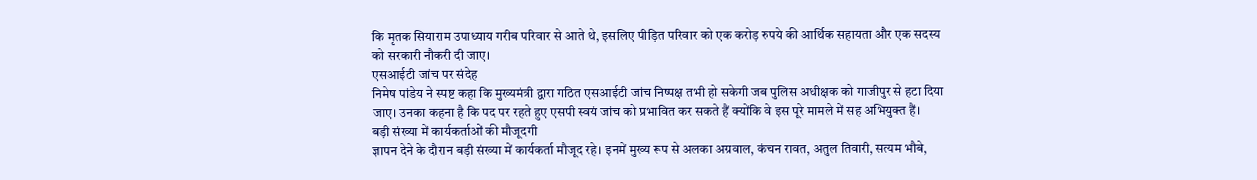कि मृतक सियाराम उपाध्याय गरीब परिवार से आते थे, इसलिए पीड़ित परिवार को एक करोड़ रुपये की आर्थिक सहायता और एक सदस्य को सरकारी नौकरी दी जाए।
एसआईटी जांच पर संदेह
निमेष पांडेय ने स्पष्ट कहा कि मुख्यमंत्री द्वारा गठित एसआईटी जांच निष्पक्ष तभी हो सकेगी जब पुलिस अधीक्षक को गाजीपुर से हटा दिया जाए। उनका कहना है कि पद पर रहते हुए एसपी स्वयं जांच को प्रभावित कर सकते हैं क्योंकि वे इस पूरे मामले में सह अभियुक्त हैं।
बड़ी संख्या में कार्यकर्ताओं की मौजूदगी
ज्ञापन देने के दौरान बड़ी संख्या में कार्यकर्ता मौजूद रहे। इनमें मुख्य रूप से अलका अग्रवाल, कंचन रावत, अतुल तिवारी, सत्यम भौबे,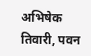अभिषेक तिवारी, पवन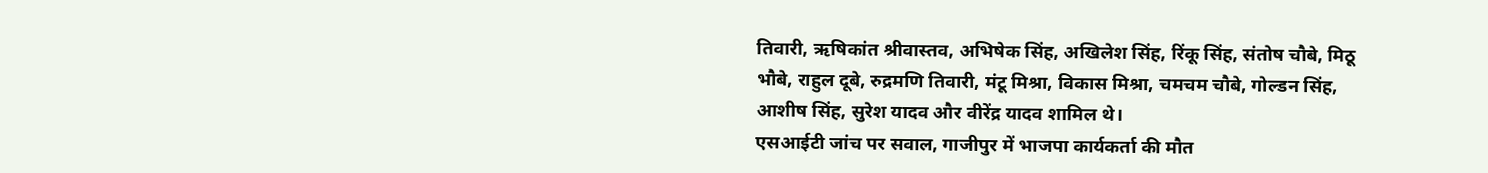तिवारी, ऋषिकांत श्रीवास्तव, अभिषेक सिंह, अखिलेश सिंह, रिंकू सिंह, संतोष चौबे, मिठू भौबे, राहुल दूबे, रुद्रमणि तिवारी, मंटू मिश्रा, विकास मिश्रा, चमचम चौबे, गोल्डन सिंह, आशीष सिंह, सुरेश यादव और वीरेंद्र यादव शामिल थे।
एसआईटी जांच पर सवाल, गाजीपुर में भाजपा कार्यकर्ता की मौत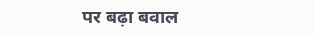पर बढ़ा बवाल